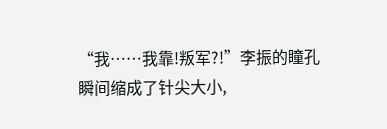“我……我靠!叛军?!”李振的瞳孔瞬间缩成了针尖大小,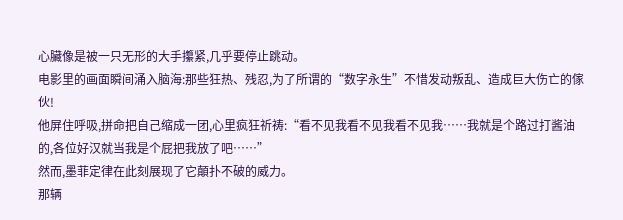心臟像是被一只无形的大手攥紧,几乎要停止跳动。
电影里的画面瞬间涌入脑海:那些狂热、残忍,为了所谓的“数字永生”不惜发动叛乱、造成巨大伤亡的傢伙!
他屏住呼吸,拼命把自己缩成一团,心里疯狂祈祷:“看不见我看不见我看不见我……我就是个路过打酱油的,各位好汉就当我是个屁把我放了吧……”
然而,墨菲定律在此刻展现了它顛扑不破的威力。
那辆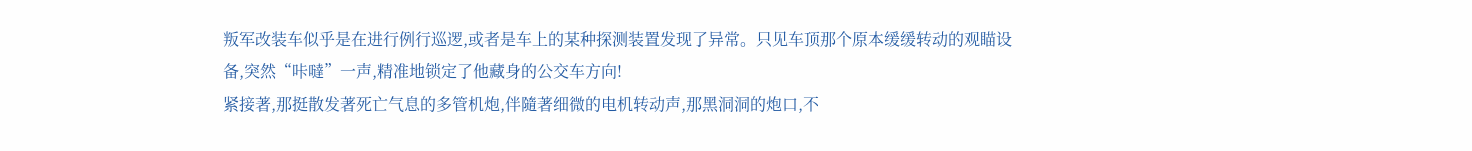叛军改装车似乎是在进行例行巡逻,或者是车上的某种探测装置发现了异常。只见车顶那个原本缓缓转动的观瞄设备,突然“咔噠”一声,精准地锁定了他藏身的公交车方向!
紧接著,那挺散发著死亡气息的多管机炮,伴隨著细微的电机转动声,那黑洞洞的炮口,不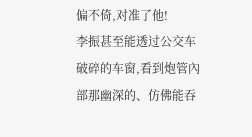偏不倚,对准了他!
李振甚至能透过公交车破碎的车窗,看到炮管內部那幽深的、仿佛能吞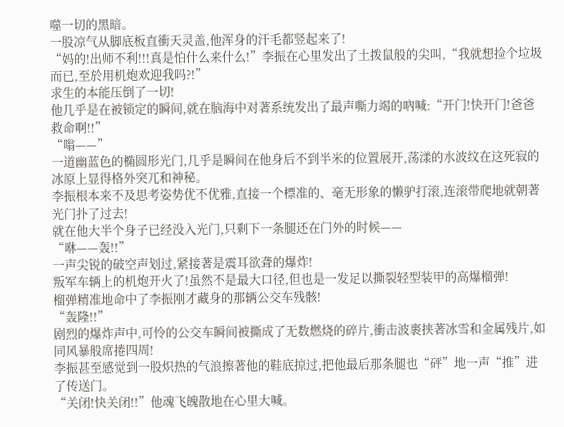噬一切的黑暗。
一股凉气从脚底板直衝天灵盖,他浑身的汗毛都竖起来了!
“妈的!出师不利!!!真是怕什么来什么!”李振在心里发出了土拨鼠般的尖叫,“我就想捡个垃圾而已,至於用机炮欢迎我吗?!”
求生的本能压倒了一切!
他几乎是在被锁定的瞬间,就在脑海中对著系统发出了最声嘶力竭的吶喊:“开门!快开门!爸爸救命啊!!”
“嗡——”
一道幽蓝色的椭圆形光门,几乎是瞬间在他身后不到半米的位置展开,荡漾的水波纹在这死寂的冰原上显得格外突兀和神秘。
李振根本来不及思考姿势优不优雅,直接一个標准的、毫无形象的懒驴打滚,连滚带爬地就朝著光门扑了过去!
就在他大半个身子已经没入光门,只剩下一条腿还在门外的时候——
“咻——轰!!”
一声尖锐的破空声划过,紧接著是震耳欲聋的爆炸!
叛军车辆上的机炮开火了!虽然不是最大口径,但也是一发足以撕裂轻型装甲的高爆榴弹!
榴弹精准地命中了李振刚才藏身的那辆公交车残骸!
“轰隆!!”
剧烈的爆炸声中,可怜的公交车瞬间被撕成了无数燃烧的碎片,衝击波裹挟著冰雪和金属残片,如同风暴般席捲四周!
李振甚至感觉到一股炽热的气浪擦著他的鞋底掠过,把他最后那条腿也“砰”地一声“推”进了传送门。
“关闭!快关闭!!”他魂飞魄散地在心里大喊。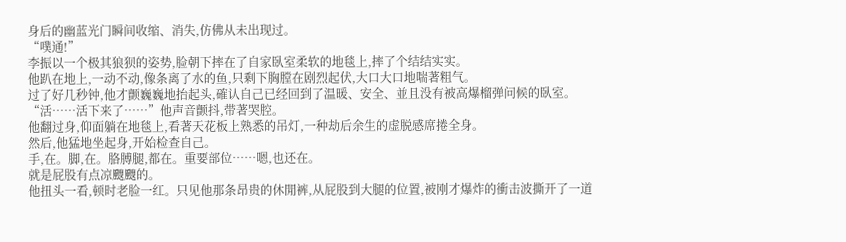身后的幽蓝光门瞬间收缩、消失,仿佛从未出现过。
“噗通!”
李振以一个极其狼狈的姿势,脸朝下摔在了自家臥室柔软的地毯上,摔了个结结实实。
他趴在地上,一动不动,像条离了水的鱼,只剩下胸膛在剧烈起伏,大口大口地喘著粗气。
过了好几秒钟,他才颤巍巍地抬起头,確认自己已经回到了温暖、安全、並且没有被高爆榴弹问候的臥室。
“活……活下来了……”他声音颤抖,带著哭腔。
他翻过身,仰面躺在地毯上,看著天花板上熟悉的吊灯,一种劫后余生的虚脱感席捲全身。
然后,他猛地坐起身,开始检查自己。
手,在。脚,在。胳膊腿,都在。重要部位……嗯,也还在。
就是屁股有点凉颼颼的。
他扭头一看,顿时老脸一红。只见他那条昂贵的休閒裤,从屁股到大腿的位置,被刚才爆炸的衝击波撕开了一道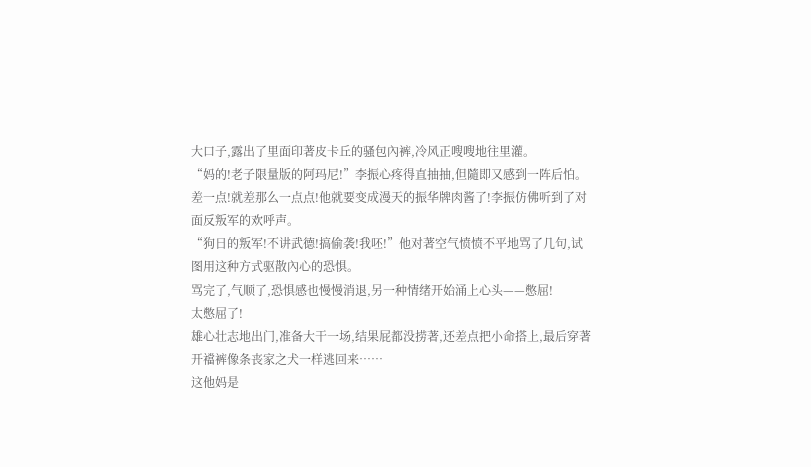大口子,露出了里面印著皮卡丘的骚包內裤,冷风正嗖嗖地往里灌。
“妈的!老子限量版的阿玛尼!”李振心疼得直抽抽,但隨即又感到一阵后怕。
差一点!就差那么一点点!他就要变成漫天的振华牌肉酱了!李振仿佛听到了对面反叛军的欢呼声。
“狗日的叛军!不讲武德!搞偷袭!我呸!”他对著空气愤愤不平地骂了几句,试图用这种方式驱散內心的恐惧。
骂完了,气顺了,恐惧感也慢慢消退,另一种情绪开始涌上心头——憋屈!
太憋屈了!
雄心壮志地出门,准备大干一场,结果屁都没捞著,还差点把小命搭上,最后穿著开襠裤像条丧家之犬一样逃回来……
这他妈是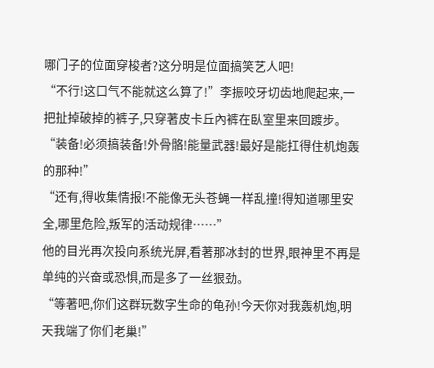哪门子的位面穿梭者?这分明是位面搞笑艺人吧!
“不行!这口气不能就这么算了!”李振咬牙切齿地爬起来,一把扯掉破掉的裤子,只穿著皮卡丘內裤在臥室里来回踱步。
“装备!必须搞装备!外骨骼!能量武器!最好是能扛得住机炮轰的那种!”
“还有,得收集情报!不能像无头苍蝇一样乱撞!得知道哪里安全,哪里危险,叛军的活动规律……”
他的目光再次投向系统光屏,看著那冰封的世界,眼神里不再是单纯的兴奋或恐惧,而是多了一丝狠劲。
“等著吧,你们这群玩数字生命的龟孙!今天你对我轰机炮,明天我端了你们老巢!”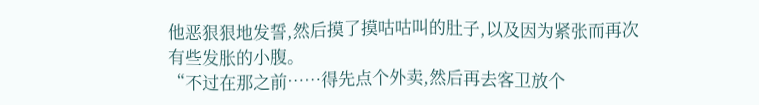他恶狠狠地发誓,然后摸了摸咕咕叫的肚子,以及因为紧张而再次有些发胀的小腹。
“不过在那之前……得先点个外卖,然后再去客卫放个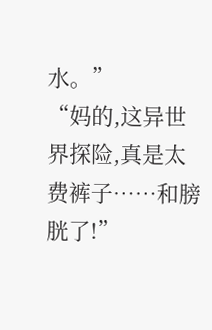水。”
“妈的,这异世界探险,真是太费裤子……和膀胱了!”